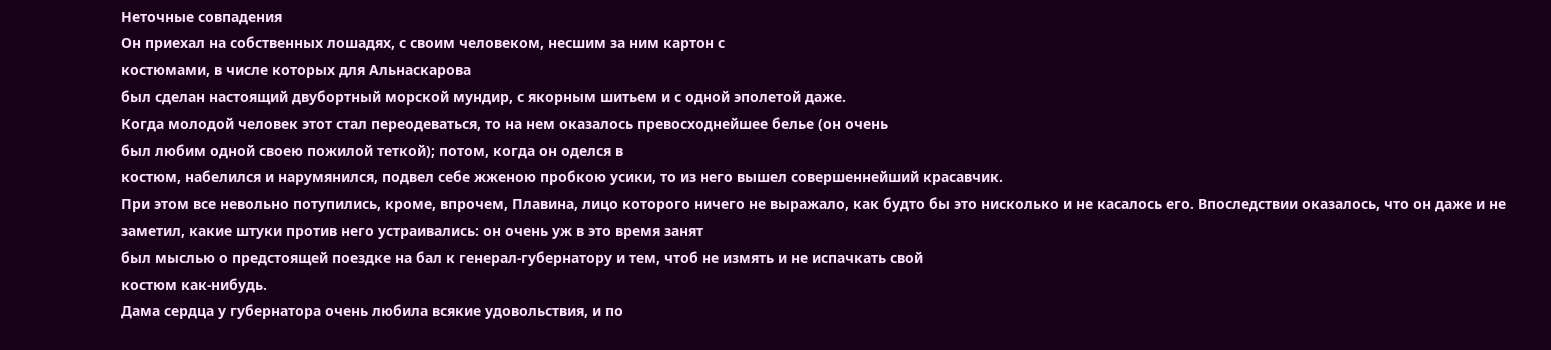Неточные совпадения
Он приехал на собственных лошадях, с своим человеком, несшим за ним картон с
костюмами, в числе которых для Альнаскарова
был сделан настоящий двубортный морской мундир, с якорным шитьем и с одной эполетой даже.
Когда молодой человек этот стал переодеваться, то на нем оказалось превосходнейшее белье (он очень
был любим одной своею пожилой теткой); потом, когда он оделся в
костюм, набелился и нарумянился, подвел себе жженою пробкою усики, то из него вышел совершеннейший красавчик.
При этом все невольно потупились, кроме, впрочем, Плавина, лицо которого ничего не выражало, как будто бы это нисколько и не касалось его. Впоследствии оказалось, что он даже и не заметил, какие штуки против него устраивались: он очень уж в это время занят
был мыслью о предстоящей поездке на бал к генерал-губернатору и тем, чтоб не измять и не испачкать свой
костюм как-нибудь.
Дама сердца у губернатора очень любила всякие удовольствия, и по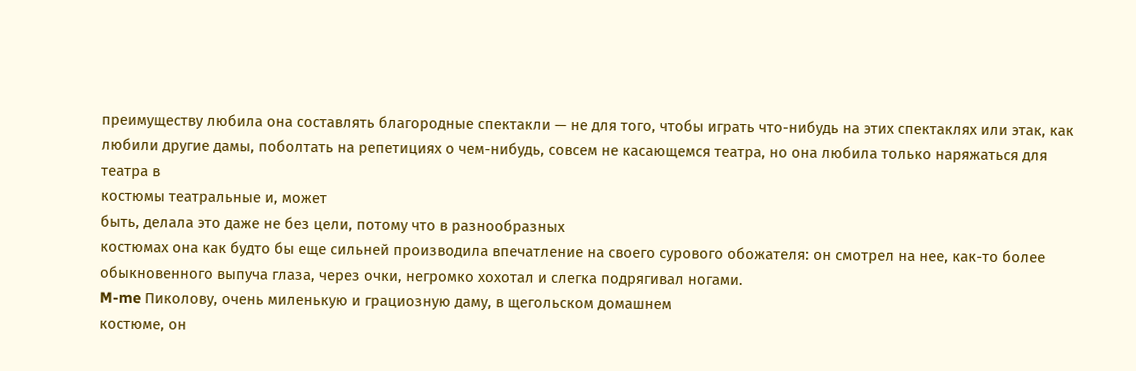преимуществу любила она составлять благородные спектакли — не для того, чтобы играть что-нибудь на этих спектаклях или этак, как любили другие дамы, поболтать на репетициях о чем-нибудь, совсем не касающемся театра, но она любила только наряжаться для театра в
костюмы театральные и, может
быть, делала это даже не без цели, потому что в разнообразных
костюмах она как будто бы еще сильней производила впечатление на своего сурового обожателя: он смотрел на нее, как-то более обыкновенного выпуча глаза, через очки, негромко хохотал и слегка подрягивал ногами.
M-me Пиколову, очень миленькую и грациозную даму, в щегольском домашнем
костюме, он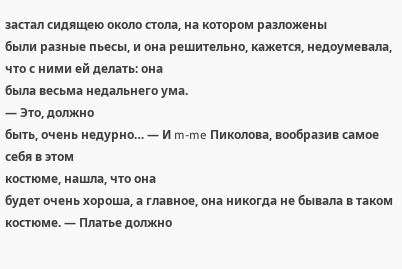застал сидящею около стола, на котором разложены
были разные пьесы, и она решительно, кажется, недоумевала, что с ними ей делать: она
была весьма недальнего ума.
— Это, должно
быть, очень недурно… — И m-me Пиколова, вообразив самое себя в этом
костюме, нашла, что она
будет очень хороша, а главное, она никогда не бывала в таком
костюме. — Платье должно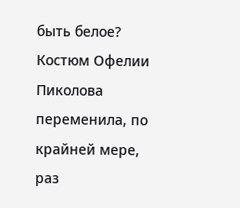быть белое?
Костюм Офелии Пиколова переменила, по крайней мере, раз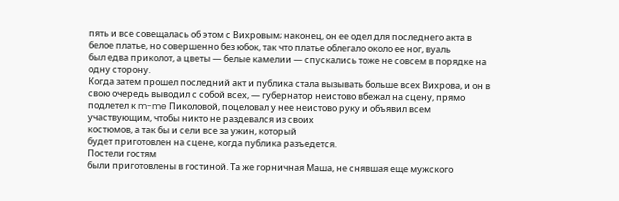пять и все совещалась об этом с Вихровым; наконец, он ее одел для последнего акта в белое платье, но совершенно без юбок, так что платье облегало около ее ног, вуаль
был едва приколот, а цветы — белые камелии — спускались тоже не совсем в порядке на одну сторону.
Когда затем прошел последний акт и публика стала вызывать больше всех Вихрова, и он в свою очередь выводил с собой всех, — губернатор неистово вбежал на сцену, прямо подлетел к m-me Пиколовой, поцеловал у нее неистово руку и объявил всем участвующим, чтобы никто не раздевался из своих
костюмов, а так бы и сели все за ужин, который
будет приготовлен на сцене, когда публика разъедется.
Постели гостям
были приготовлены в гостиной. Та же горничная Маша, не снявшая еще мужского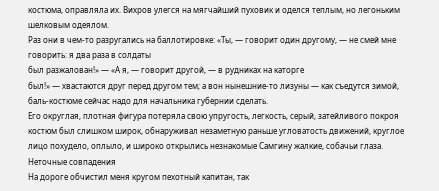костюма, оправляла их. Вихров улегся на мягчайший пуховик и оделся теплым, но легоньким шелковым одеялом.
Раз они в чем-то разругались на баллотировке: «Ты, — говорит один другому, — не смей мне говорить: я два раза в солдаты
был разжалован!» — «А я, — говорит другой, — в рудниках на каторге
был!» — хвастаются друг перед другом тем; а вон нынешние-то лизуны — как съедутся зимой, баль-костюме сейчас надо для начальника губернии сделать.
Его округлая, плотная фигура потеряла свою упругость, легкость, серый, затейливого покроя
костюм был слишком широк, обнаруживал незаметную раньше угловатость движений, круглое лицо похудело, оплыло, и широко открылись незнакомые Самгину жалкие, собачьи глаза.
Неточные совпадения
На дороге обчистил меня кругом пехотный капитан, так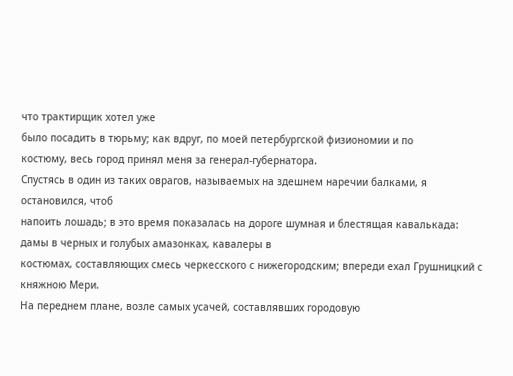что трактирщик хотел уже
было посадить в тюрьму; как вдруг, по моей петербургской физиономии и по
костюму, весь город принял меня за генерал-губернатора.
Спустясь в один из таких оврагов, называемых на здешнем наречии балками, я остановился, чтоб
напоить лошадь; в это время показалась на дороге шумная и блестящая кавалькада: дамы в черных и голубых амазонках, кавалеры в
костюмах, составляющих смесь черкесского с нижегородским; впереди ехал Грушницкий с княжною Мери.
На переднем плане, возле самых усачей, составлявших городовую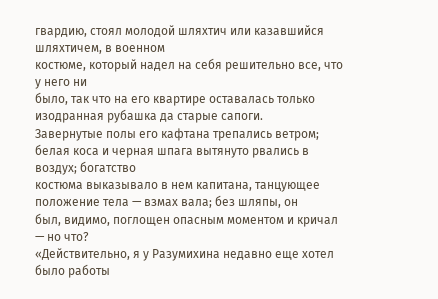гвардию, стоял молодой шляхтич или казавшийся шляхтичем, в военном
костюме, который надел на себя решительно все, что у него ни
было, так что на его квартире оставалась только изодранная рубашка да старые сапоги.
Завернутые полы его кафтана трепались ветром; белая коса и черная шпага вытянуто рвались в воздух; богатство
костюма выказывало в нем капитана, танцующее положение тела — взмах вала; без шляпы, он
был, видимо, поглощен опасным моментом и кричал — но что?
«Действительно, я у Разумихина недавно еще хотел
было работы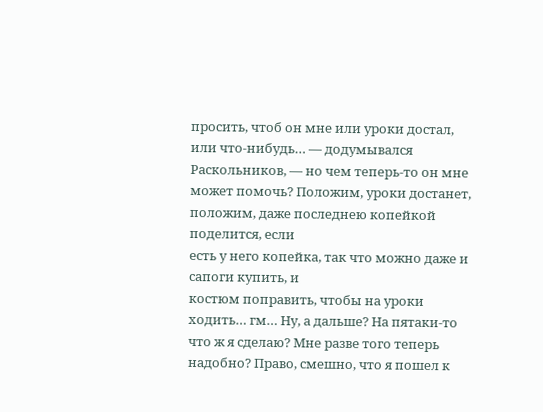просить, чтоб он мне или уроки достал, или что-нибудь… — додумывался Раскольников, — но чем теперь-то он мне может помочь? Положим, уроки достанет, положим, даже последнею копейкой поделится, если
есть у него копейка, так что можно даже и сапоги купить, и
костюм поправить, чтобы на уроки ходить… гм… Ну, а дальше? На пятаки-то что ж я сделаю? Мне разве того теперь надобно? Право, смешно, что я пошел к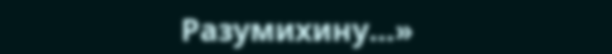Разумихину…»